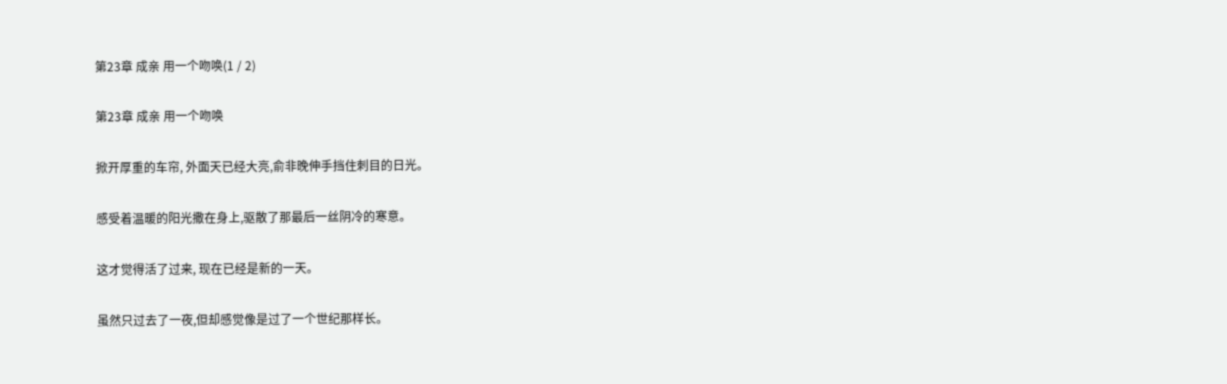第23章 成亲 用一个吻唤(1 / 2)

第23章 成亲 用一个吻唤

掀开厚重的车帘, 外面天已经大亮,俞非晚伸手挡住刺目的日光。

感受着温暖的阳光撒在身上,驱散了那最后一丝阴冷的寒意。

这才觉得活了过来, 现在已经是新的一天。

虽然只过去了一夜,但却感觉像是过了一个世纪那样长。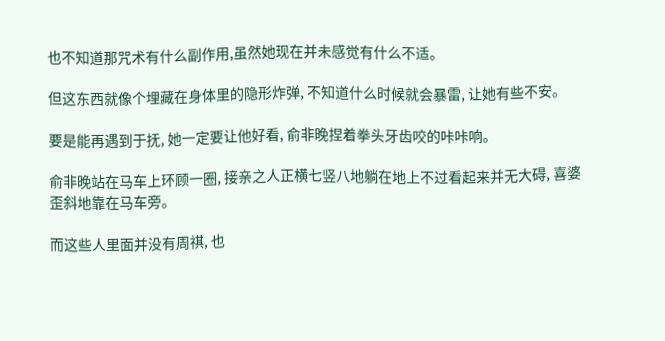也不知道那咒术有什么副作用,虽然她现在并未感觉有什么不适。

但这东西就像个埋藏在身体里的隐形炸弹, 不知道什么时候就会暴雷, 让她有些不安。

要是能再遇到于抚, 她一定要让他好看, 俞非晚捏着拳头牙齿咬的咔咔响。

俞非晚站在马车上环顾一圈, 接亲之人正横七竖八地躺在地上不过看起来并无大碍, 喜婆歪斜地靠在马车旁。

而这些人里面并没有周祺, 也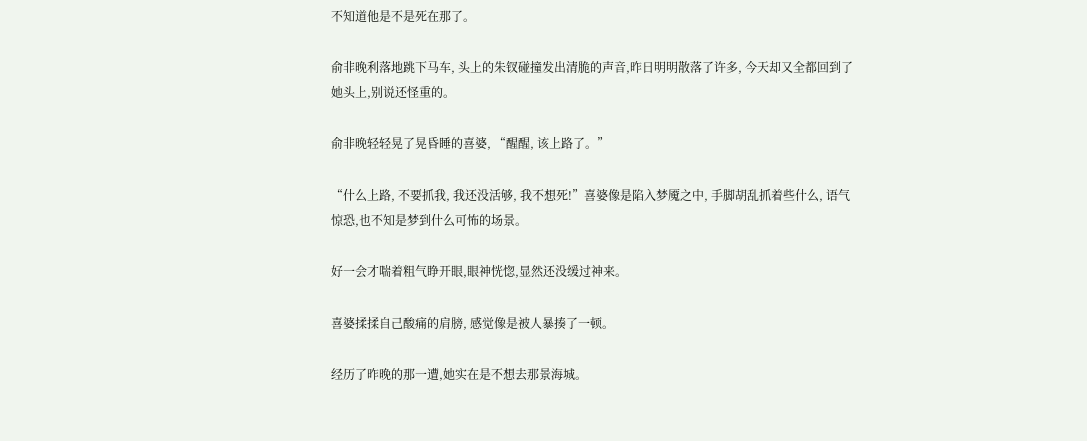不知道他是不是死在那了。

俞非晚利落地跳下马车, 头上的朱钗碰撞发出清脆的声音,昨日明明散落了许多, 今天却又全都回到了她头上,别说还怪重的。

俞非晚轻轻晃了晃昏睡的喜婆, “醒醒, 该上路了。”

“什么上路, 不要抓我, 我还没活够, 我不想死!”喜婆像是陷入梦魇之中, 手脚胡乱抓着些什么, 语气惊恐,也不知是梦到什么可怖的场景。

好一会才喘着粗气睁开眼,眼神恍惚,显然还没缓过神来。

喜婆揉揉自己酸痛的肩膀, 感觉像是被人暴揍了一顿。

经历了昨晚的那一遭,她实在是不想去那景海城。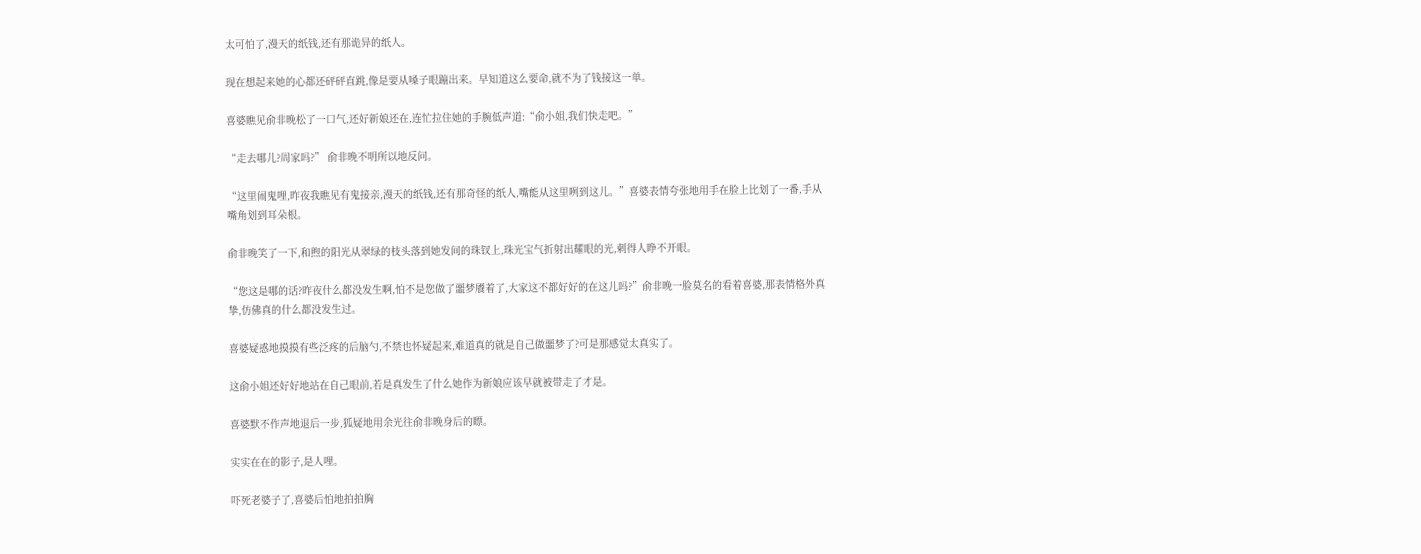太可怕了,漫天的纸钱,还有那诡异的纸人。

现在想起来她的心都还砰砰直跳,像是要从嗓子眼蹦出来。早知道这么要命,就不为了钱接这一单。

喜婆瞧见俞非晚松了一口气,还好新娘还在,连忙拉住她的手腕低声道:“俞小姐,我们快走吧。”

“走去哪儿?周家吗?” 俞非晚不明所以地反问。

“这里闹鬼哩,昨夜我瞧见有鬼接亲,漫天的纸钱,还有那奇怪的纸人,嘴能从这里咧到这儿。”喜婆表情夸张地用手在脸上比划了一番,手从嘴角划到耳朵根。

俞非晚笑了一下,和煦的阳光从翠绿的枝头落到她发间的珠钗上,珠光宝气折射出耀眼的光,刺得人睁不开眼。

“您这是哪的话?昨夜什么都没发生啊,怕不是您做了噩梦餍着了,大家这不都好好的在这儿吗?”俞非晚一脸莫名的看着喜婆,那表情格外真挚,仿佛真的什么都没发生过。

喜婆疑惑地摸摸有些泛疼的后脑勺,不禁也怀疑起来,难道真的就是自己做噩梦了?可是那感觉太真实了。

这俞小姐还好好地站在自己眼前,若是真发生了什么她作为新娘应该早就被带走了才是。

喜婆默不作声地退后一步,狐疑地用余光往俞非晚身后的瞟。

实实在在的影子,是人哩。

吓死老婆子了,喜婆后怕地拍拍胸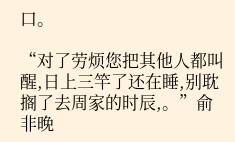口。

“对了劳烦您把其他人都叫醒,日上三竿了还在睡,别耽搁了去周家的时辰,。”俞非晚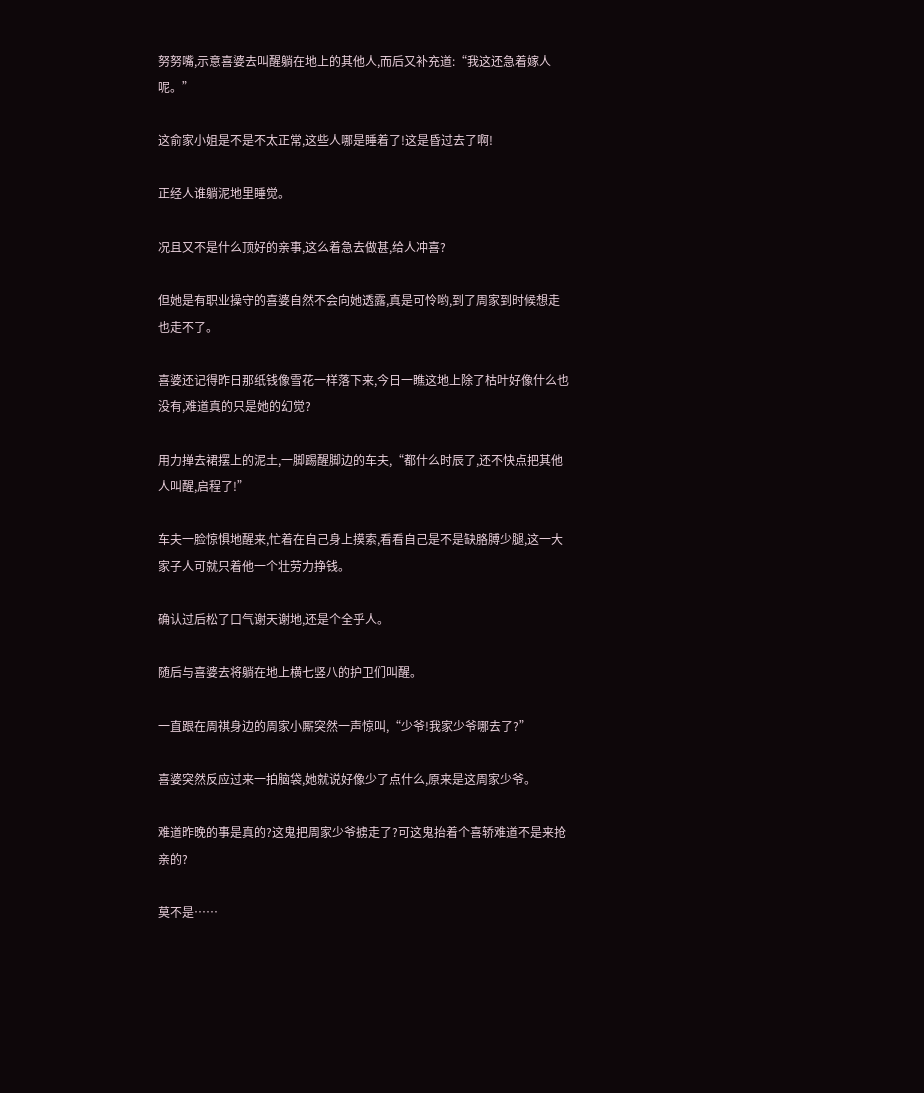努努嘴,示意喜婆去叫醒躺在地上的其他人,而后又补充道:“我这还急着嫁人呢。”

这俞家小姐是不是不太正常,这些人哪是睡着了!这是昏过去了啊!

正经人谁躺泥地里睡觉。

况且又不是什么顶好的亲事,这么着急去做甚,给人冲喜?

但她是有职业操守的喜婆自然不会向她透露,真是可怜哟,到了周家到时候想走也走不了。

喜婆还记得昨日那纸钱像雪花一样落下来,今日一瞧这地上除了枯叶好像什么也没有,难道真的只是她的幻觉?

用力掸去裙摆上的泥土,一脚踢醒脚边的车夫,“都什么时辰了,还不快点把其他人叫醒,启程了!”

车夫一脸惊惧地醒来,忙着在自己身上摸索,看看自己是不是缺胳膊少腿,这一大家子人可就只着他一个壮劳力挣钱。

确认过后松了口气谢天谢地,还是个全乎人。

随后与喜婆去将躺在地上横七竖八的护卫们叫醒。

一直跟在周祺身边的周家小厮突然一声惊叫,“少爷!我家少爷哪去了?”

喜婆突然反应过来一拍脑袋,她就说好像少了点什么,原来是这周家少爷。

难道昨晚的事是真的?这鬼把周家少爷掳走了?可这鬼抬着个喜轿难道不是来抢亲的?

莫不是……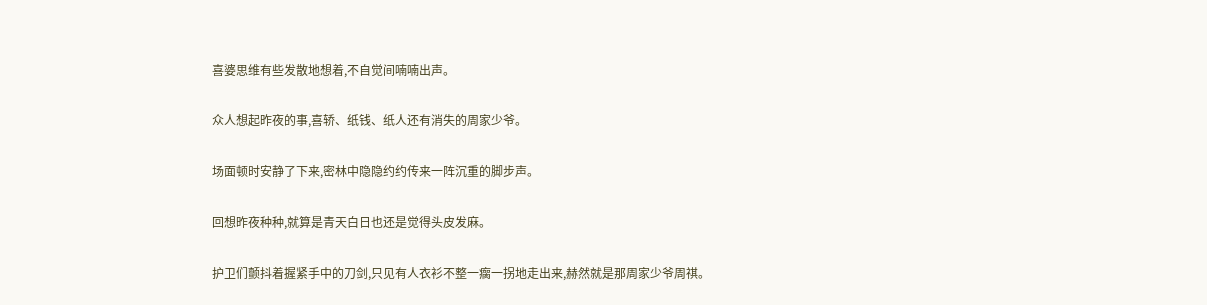喜婆思维有些发散地想着,不自觉间喃喃出声。

众人想起昨夜的事,喜轿、纸钱、纸人还有消失的周家少爷。

场面顿时安静了下来,密林中隐隐约约传来一阵沉重的脚步声。

回想昨夜种种,就算是青天白日也还是觉得头皮发麻。

护卫们颤抖着握紧手中的刀剑,只见有人衣衫不整一瘸一拐地走出来,赫然就是那周家少爷周祺。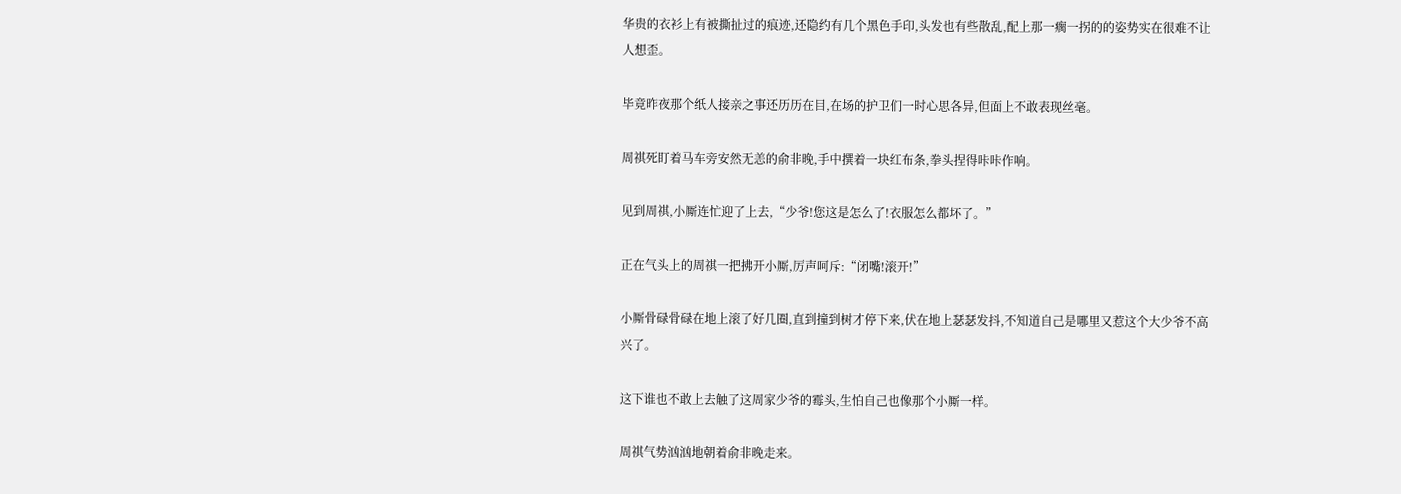华贵的衣衫上有被撕扯过的痕迹,还隐约有几个黑色手印,头发也有些散乱,配上那一瘸一拐的的姿势实在很难不让人想歪。

毕竟昨夜那个纸人接亲之事还历历在目,在场的护卫们一时心思各异,但面上不敢表现丝毫。

周祺死盯着马车旁安然无恙的俞非晚,手中撰着一块红布条,拳头捏得咔咔作响。

见到周祺,小厮连忙迎了上去,“少爷!您这是怎么了!衣服怎么都坏了。”

正在气头上的周祺一把拂开小厮,厉声呵斥:“闭嘴!滚开!”

小厮骨碌骨碌在地上滚了好几圈,直到撞到树才停下来,伏在地上瑟瑟发抖,不知道自己是哪里又惹这个大少爷不高兴了。

这下谁也不敢上去触了这周家少爷的霉头,生怕自己也像那个小厮一样。

周祺气势汹汹地朝着俞非晚走来。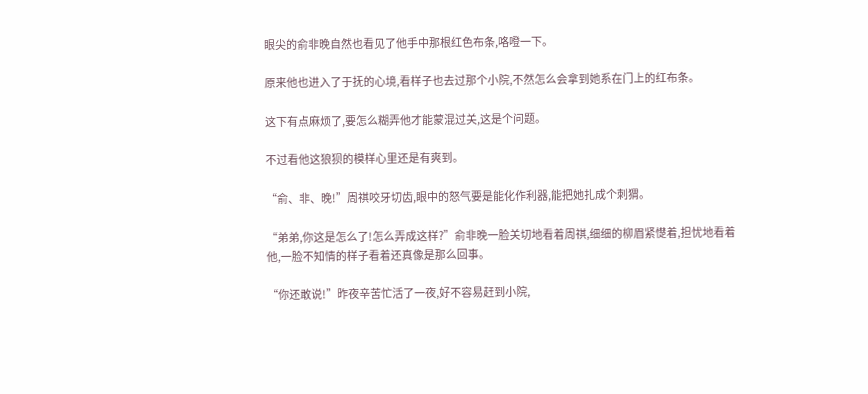眼尖的俞非晚自然也看见了他手中那根红色布条,咯噔一下。

原来他也进入了于抚的心境,看样子也去过那个小院,不然怎么会拿到她系在门上的红布条。

这下有点麻烦了,要怎么糊弄他才能蒙混过关,这是个问题。

不过看他这狼狈的模样心里还是有爽到。

“俞、非、晚!”周祺咬牙切齿,眼中的怒气要是能化作利器,能把她扎成个刺猬。

“弟弟,你这是怎么了!怎么弄成这样?”俞非晚一脸关切地看着周祺,细细的柳眉紧憷着,担忧地看着他,一脸不知情的样子看着还真像是那么回事。

“你还敢说!”昨夜辛苦忙活了一夜,好不容易赶到小院,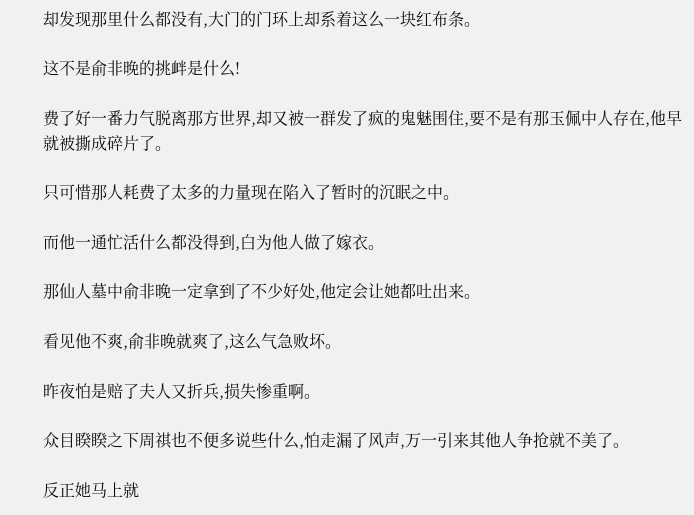却发现那里什么都没有,大门的门环上却系着这么一块红布条。

这不是俞非晚的挑衅是什么!

费了好一番力气脱离那方世界,却又被一群发了疯的鬼魅围住,要不是有那玉佩中人存在,他早就被撕成碎片了。

只可惜那人耗费了太多的力量现在陷入了暂时的沉眠之中。

而他一通忙活什么都没得到,白为他人做了嫁衣。

那仙人墓中俞非晚一定拿到了不少好处,他定会让她都吐出来。

看见他不爽,俞非晚就爽了,这么气急败坏。

昨夜怕是赔了夫人又折兵,损失惨重啊。

众目睽睽之下周祺也不便多说些什么,怕走漏了风声,万一引来其他人争抢就不美了。

反正她马上就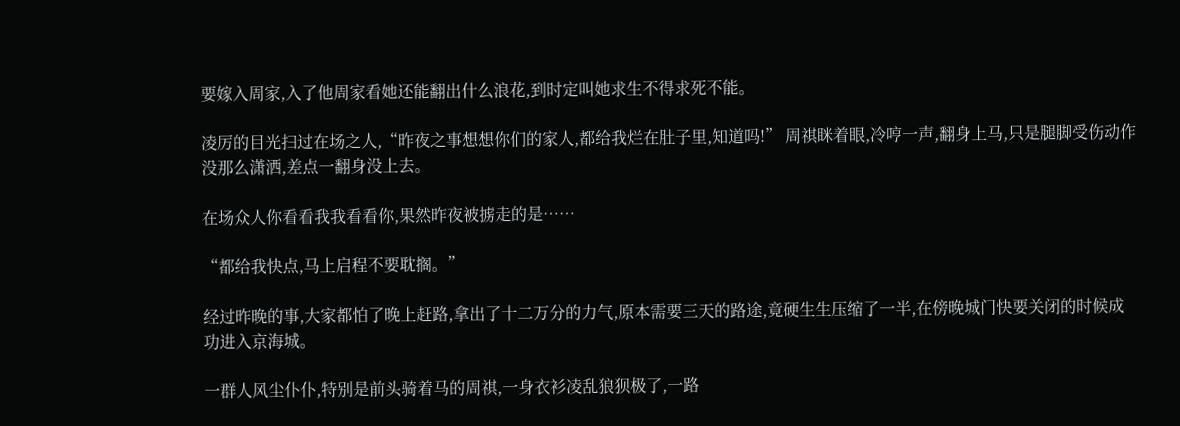要嫁入周家,入了他周家看她还能翻出什么浪花,到时定叫她求生不得求死不能。

凌厉的目光扫过在场之人,“昨夜之事想想你们的家人,都给我烂在肚子里,知道吗!” 周祺眯着眼,冷哼一声,翻身上马,只是腿脚受伤动作没那么潇洒,差点一翻身没上去。

在场众人你看看我我看看你,果然昨夜被掳走的是……

“都给我快点,马上启程不要耽搁。”

经过昨晚的事,大家都怕了晚上赶路,拿出了十二万分的力气,原本需要三天的路途,竟硬生生压缩了一半,在傍晚城门快要关闭的时候成功进入京海城。

一群人风尘仆仆,特别是前头骑着马的周祺,一身衣衫凌乱狼狈极了,一路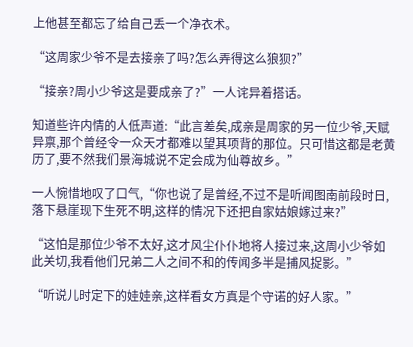上他甚至都忘了给自己丢一个净衣术。

“这周家少爷不是去接亲了吗?怎么弄得这么狼狈?”

“接亲?周小少爷这是要成亲了?”一人诧异着搭话。

知道些许内情的人低声道:“此言差矣,成亲是周家的另一位少爷,天赋异禀,那个曾经令一众天才都难以望其项背的那位。只可惜这都是老黄历了,要不然我们景海城说不定会成为仙尊故乡。”

一人惋惜地叹了口气,“你也说了是曾经,不过不是听闻图南前段时日,落下悬崖现下生死不明,这样的情况下还把自家姑娘嫁过来?”

“这怕是那位少爷不太好,这才风尘仆仆地将人接过来,这周小少爷如此关切,我看他们兄弟二人之间不和的传闻多半是捕风捉影。”

“听说儿时定下的娃娃亲,这样看女方真是个守诺的好人家。”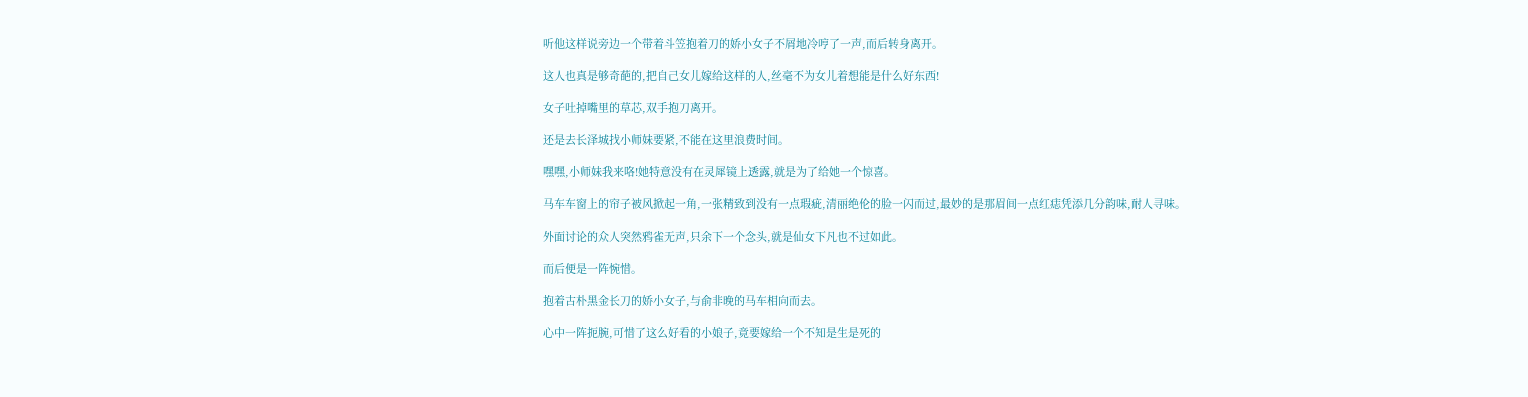听他这样说旁边一个带着斗笠抱着刀的娇小女子不屑地冷哼了一声,而后转身离开。

这人也真是够奇葩的,把自己女儿嫁给这样的人,丝毫不为女儿着想能是什么好东西!

女子吐掉嘴里的草芯,双手抱刀离开。

还是去长泽城找小师妹要紧,不能在这里浪费时间。

嘿嘿,小师妹我来咯!她特意没有在灵犀镜上透露,就是为了给她一个惊喜。

马车车窗上的帘子被风掀起一角,一张精致到没有一点瑕疵,清丽绝伦的脸一闪而过,最妙的是那眉间一点红痣凭添几分韵味,耐人寻味。

外面讨论的众人突然鸦雀无声,只余下一个念头,就是仙女下凡也不过如此。

而后便是一阵惋惜。

抱着古朴黑金长刀的娇小女子,与俞非晚的马车相向而去。

心中一阵扼腕,可惜了这么好看的小娘子,竟要嫁给一个不知是生是死的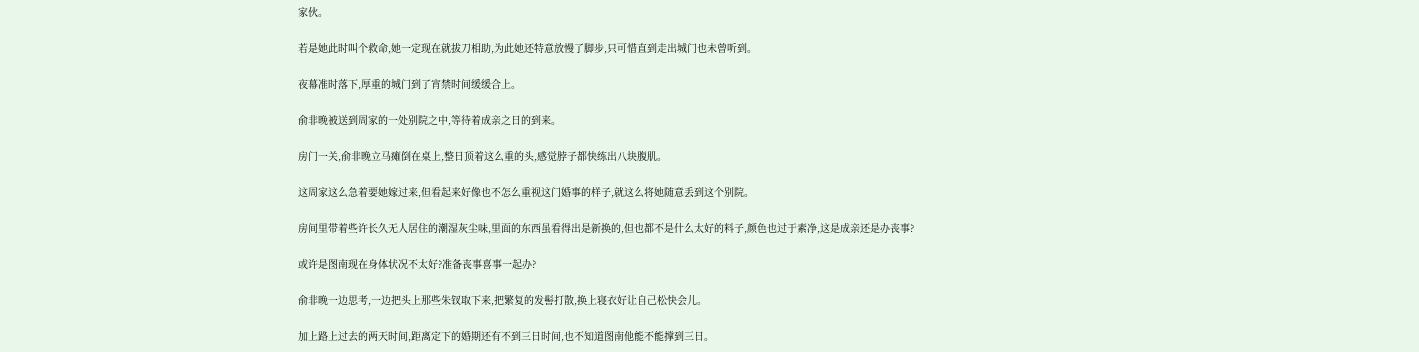家伙。

若是她此时叫个救命,她一定现在就拔刀相助,为此她还特意放慢了脚步,只可惜直到走出城门也未曾听到。

夜幕准时落下,厚重的城门到了宵禁时间缓缓合上。

俞非晚被送到周家的一处别院之中,等待着成亲之日的到来。

房门一关,俞非晚立马瘫倒在桌上,整日顶着这么重的头,感觉脖子都快练出八块腹肌。

这周家这么急着要她嫁过来,但看起来好像也不怎么重视这门婚事的样子,就这么将她随意丢到这个别院。

房间里带着些许长久无人居住的潮湿灰尘味,里面的东西虽看得出是新换的,但也都不是什么太好的料子,颜色也过于素净,这是成亲还是办丧事?

或许是图南现在身体状况不太好?准备丧事喜事一起办?

俞非晚一边思考,一边把头上那些朱钗取下来,把繁复的发髻打散,换上寝衣好让自己松快会儿。

加上路上过去的两天时间,距离定下的婚期还有不到三日时间,也不知道图南他能不能撑到三日。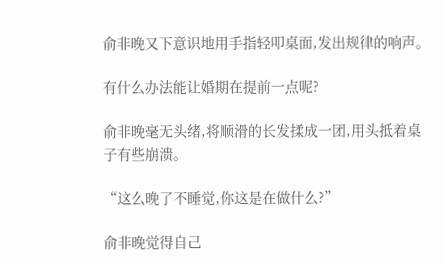俞非晚又下意识地用手指轻叩桌面,发出规律的响声。

有什么办法能让婚期在提前一点呢?

俞非晚毫无头绪,将顺滑的长发揉成一团,用头抵着桌子有些崩溃。

“这么晚了不睡觉,你这是在做什么?”

俞非晚觉得自己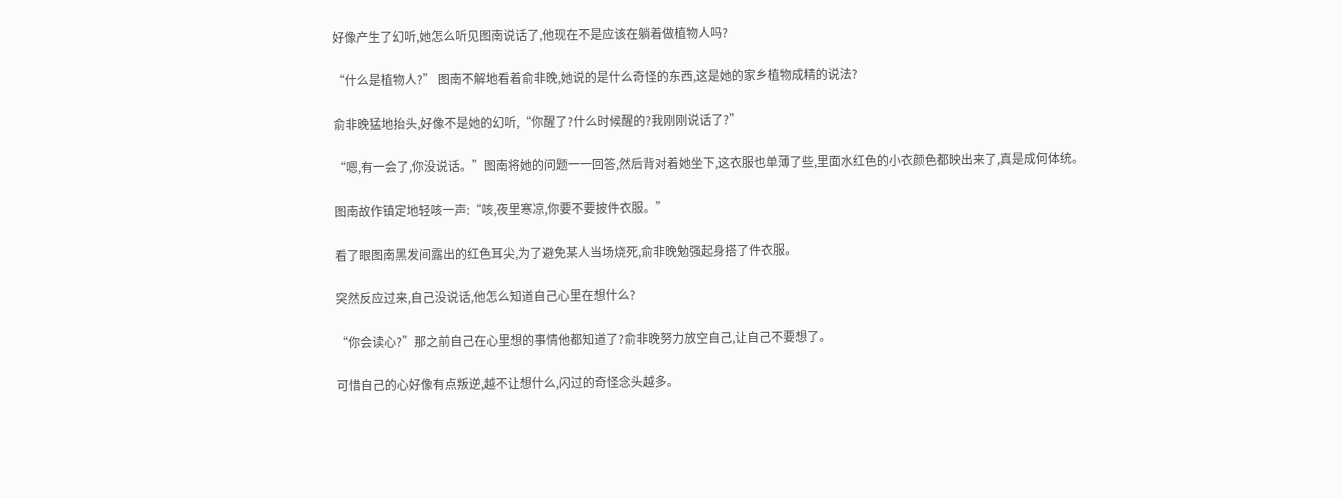好像产生了幻听,她怎么听见图南说话了,他现在不是应该在躺着做植物人吗?

“什么是植物人?” 图南不解地看着俞非晚,她说的是什么奇怪的东西,这是她的家乡植物成精的说法?

俞非晚猛地抬头,好像不是她的幻听,“你醒了?什么时候醒的?我刚刚说话了?”

“嗯,有一会了,你没说话。”图南将她的问题一一回答,然后背对着她坐下,这衣服也单薄了些,里面水红色的小衣颜色都映出来了,真是成何体统。

图南故作镇定地轻咳一声:“咳,夜里寒凉,你要不要披件衣服。”

看了眼图南黑发间露出的红色耳尖,为了避免某人当场烧死,俞非晚勉强起身搭了件衣服。

突然反应过来,自己没说话,他怎么知道自己心里在想什么?

“你会读心?”那之前自己在心里想的事情他都知道了?俞非晚努力放空自己,让自己不要想了。

可惜自己的心好像有点叛逆,越不让想什么,闪过的奇怪念头越多。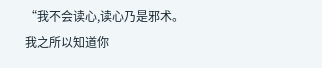“我不会读心,读心乃是邪术。我之所以知道你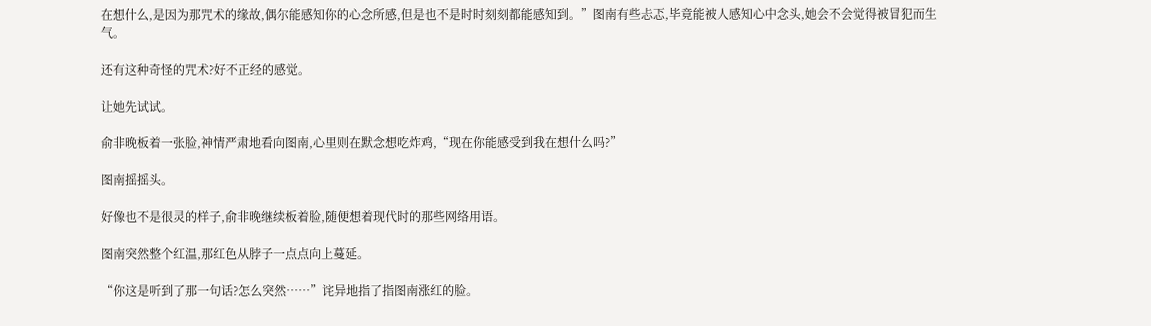在想什么,是因为那咒术的缘故,偶尔能感知你的心念所感,但是也不是时时刻刻都能感知到。”图南有些忐忑,毕竟能被人感知心中念头,她会不会觉得被冒犯而生气。

还有这种奇怪的咒术?好不正经的感觉。

让她先试试。

俞非晚板着一张脸,神情严肃地看向图南,心里则在默念想吃炸鸡,“现在你能感受到我在想什么吗?”

图南摇摇头。

好像也不是很灵的样子,俞非晚继续板着脸,随便想着现代时的那些网络用语。

图南突然整个红温,那红色从脖子一点点向上蔓延。

“你这是听到了那一句话?怎么突然……”诧异地指了指图南涨红的脸。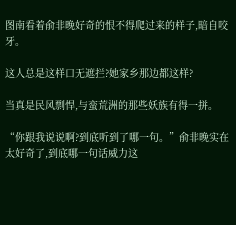图南看着俞非晚好奇的恨不得爬过来的样子,暗自咬牙。

这人总是这样口无遮拦?她家乡那边都这样?

当真是民风剽悍,与蛮荒洲的那些妖族有得一拼。

“你跟我说说啊?到底听到了哪一句。”俞非晚实在太好奇了,到底哪一句话威力这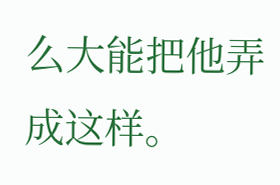么大能把他弄成这样。